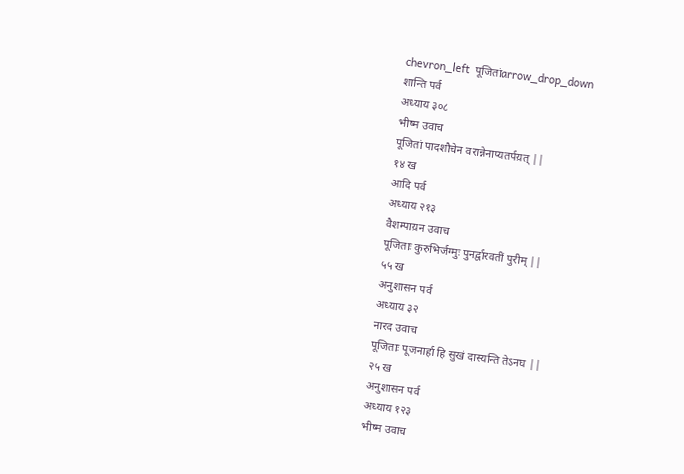chevron_left  पूजितांarrow_drop_down
शान्ति पर्व
अध्याय ३०८
भीष्म उवाच
पूजितां पादशौचेन वरान्नेनाप्यतर्पय़त् ||
१४ ख
आदि पर्व
अध्याय २१३
वैशम्पाय़न उवाच
पूजिताः कुरुभिर्जग्मुः पुनर्द्वारवतीं पुरीम् ||
५५ ख
अनुशासन पर्व
अध्याय ३२
नारद उवाच
पूजिताः पूजनार्हा हि सुखं दास्यन्ति तेऽनघ ||
२५ ख
अनुशासन पर्व
अध्याय १२३
भीष्म उवाच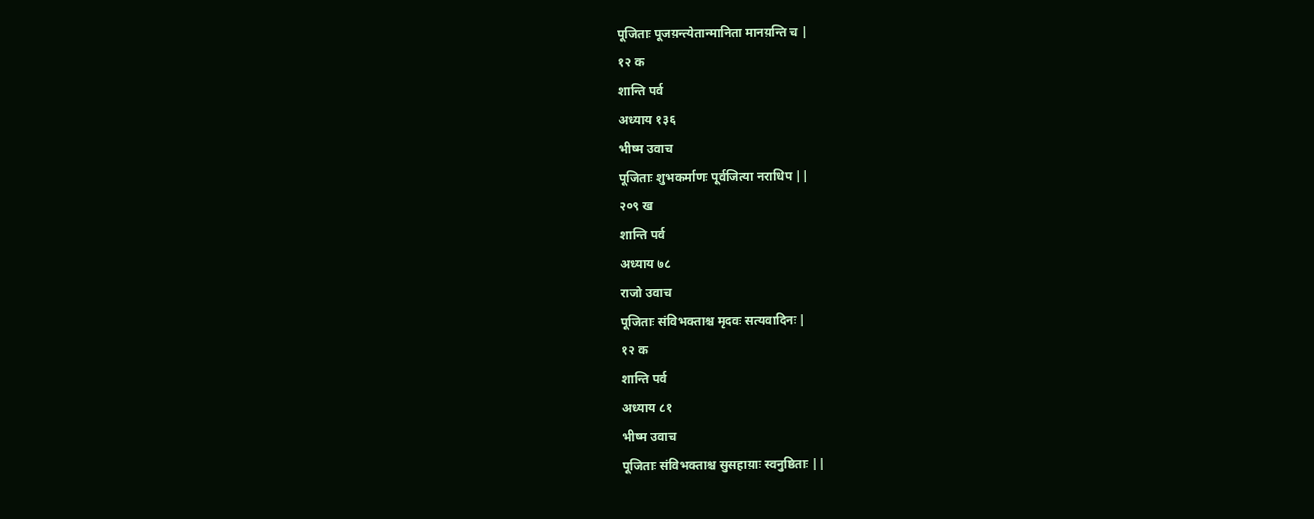पूजिताः पूजय़न्त्येतान्मानिता मानय़न्ति च |
१२ क
शान्ति पर्व
अध्याय १३६
भीष्म उवाच
पूजिताः शुभकर्माणः पूर्वजित्या नराधिप ||
२०९ ख
शान्ति पर्व
अध्याय ७८
राजो उवाच
पूजिताः संविभक्ताश्च मृदवः सत्यवादिनः |
१२ क
शान्ति पर्व
अध्याय ८१
भीष्म उवाच
पूजिताः संविभक्ताश्च सुसहाय़ाः स्वनुष्ठिताः ||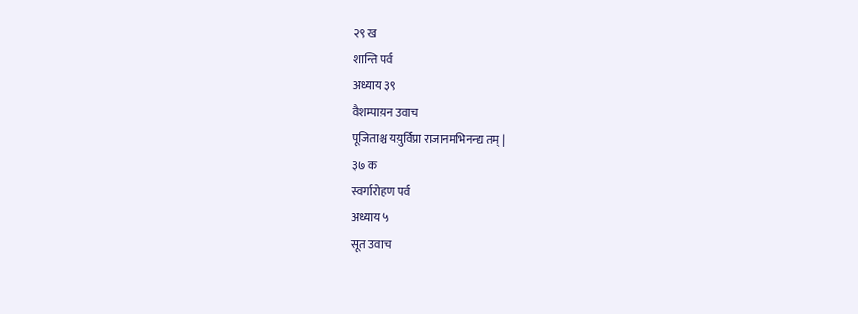२९ ख
शान्ति पर्व
अध्याय ३९
वैशम्पाय़न उवाच
पूजिताश्च यय़ुर्विप्रा राजानमभिनन्द्य तम् |
३७ क
स्वर्गारोहण पर्व
अध्याय ५
सूत उवाच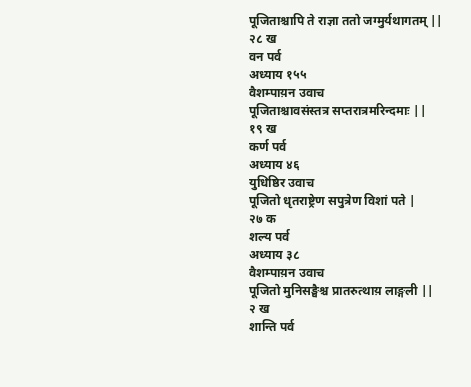पूजिताश्चापि ते राज्ञा ततो जग्मुर्यथागतम् ||
२८ ख
वन पर्व
अध्याय १५५
वैशम्पाय़न उवाच
पूजिताश्चावसंस्तत्र सप्तरात्रमरिन्दमाः ||
१९ ख
कर्ण पर्व
अध्याय ४६
युधिष्ठिर उवाच
पूजितो धृतराष्ट्रेण सपुत्रेण विशां पते |
२७ क
शल्य पर्व
अध्याय ३८
वैशम्पाय़न उवाच
पूजितो मुनिसङ्घैश्च प्रातरुत्थाय़ लाङ्गली ||
२ ख
शान्ति पर्व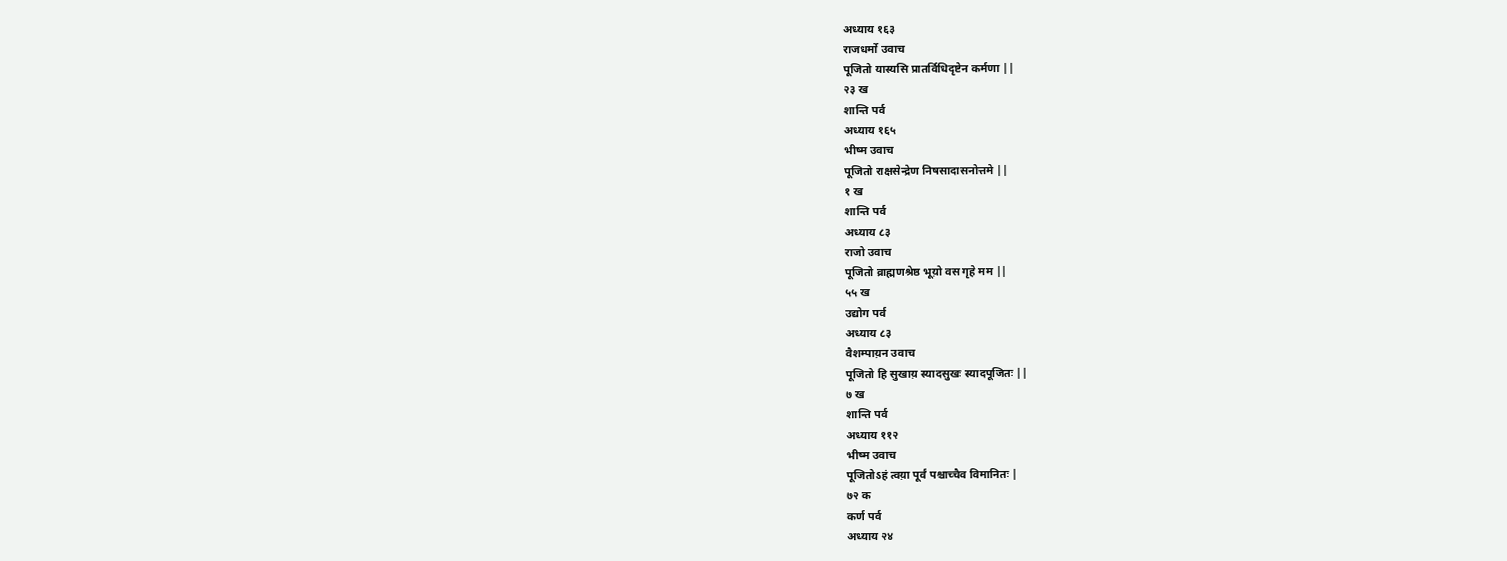अध्याय १६३
राजधर्मो उवाच
पूजितो यास्यसि प्रातर्विधिदृष्टेन कर्मणा ||
२३ ख
शान्ति पर्व
अध्याय १६५
भीष्म उवाच
पूजितो राक्षसेन्द्रेण निषसादासनोत्तमे ||
१ ख
शान्ति पर्व
अध्याय ८३
राजो उवाच
पूजितो व्राह्मणश्रेष्ठ भूय़ो वस गृहे मम ||
५५ ख
उद्योग पर्व
अध्याय ८३
वैशम्पाय़न उवाच
पूजितो हि सुखाय़ स्यादसुखः स्यादपूजितः ||
७ ख
शान्ति पर्व
अध्याय ११२
भीष्म उवाच
पूजितोऽहं त्वय़ा पूर्वं पश्चाच्चैव विमानितः |
७२ क
कर्ण पर्व
अध्याय २४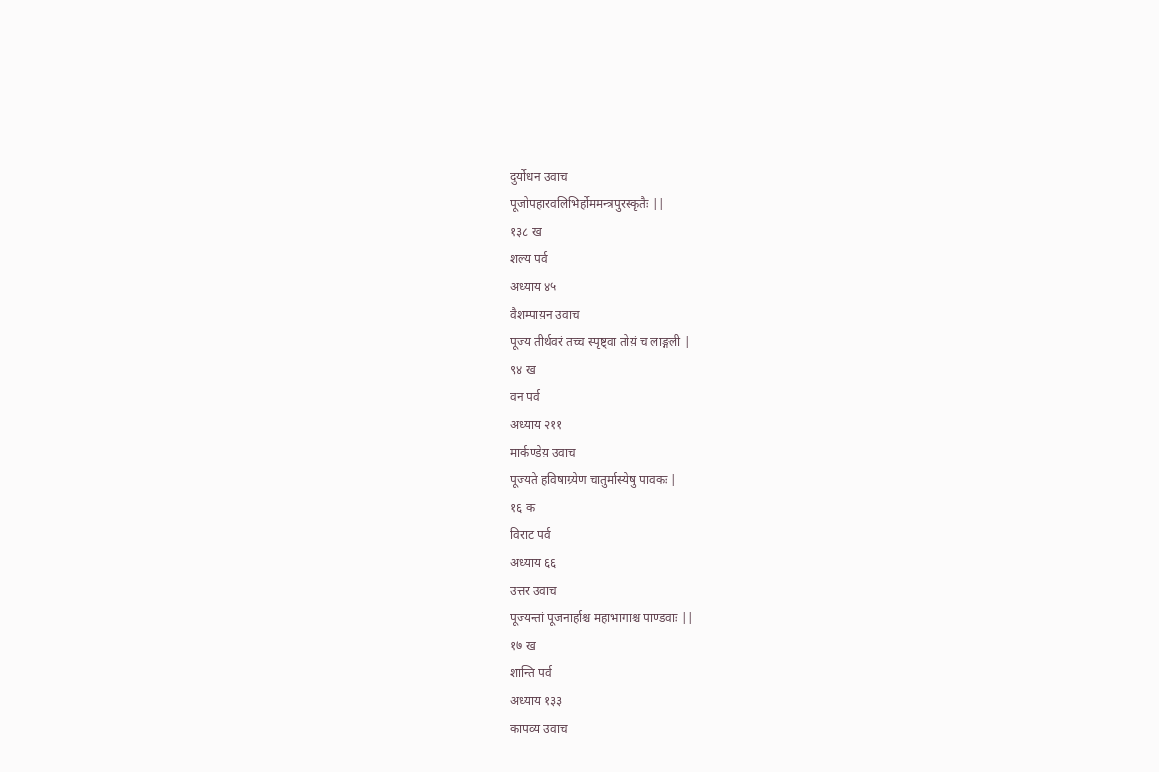दुर्योधन उवाच
पूजोपहारवलिभिर्होममन्त्रपुरस्कृतैः ||
१३८ ख
शल्य पर्व
अध्याय ४५
वैशम्पाय़न उवाच
पूज्य तीर्थवरं तच्च स्पृष्ट्वा तोय़ं च लाङ्गली |
९४ ख
वन पर्व
अध्याय २११
मार्कण्डेय़ उवाच
पूज्यते हविषाग्र्येण चातुर्मास्येषु पावकः |
१६ क
विराट पर्व
अध्याय ६६
उत्तर उवाच
पूज्यन्तां पूजनार्हाश्च महाभागाश्च पाण्डवाः ||
१७ ख
शान्ति पर्व
अध्याय १३३
कापव्य उवाच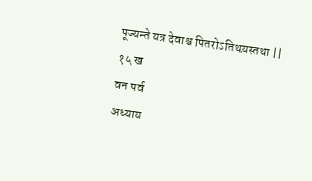पूज्यन्ते यत्र देवाश्च पितरोऽतिथय़स्तथा ||
१५ ख
वन पर्व
अध्याय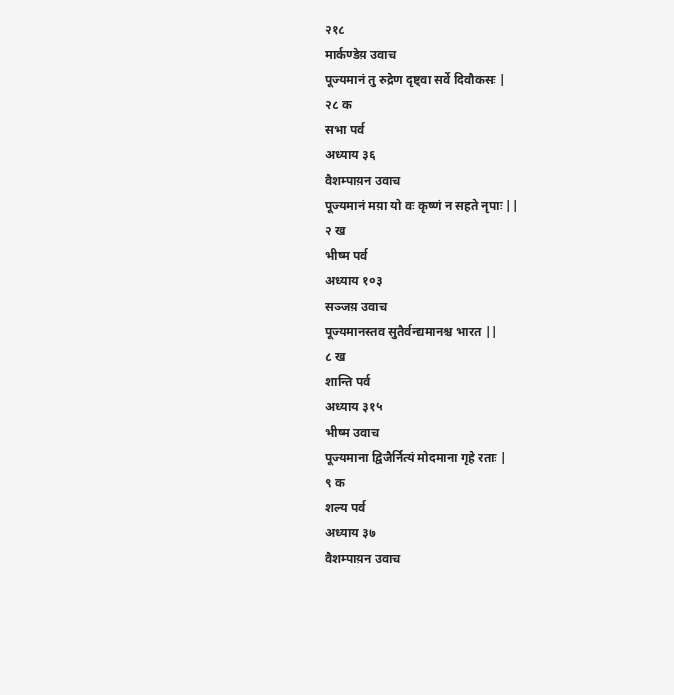२१८
मार्कण्डेय़ उवाच
पूज्यमानं तु रुद्रेण दृष्ट्वा सर्वे दिवौकसः |
२८ क
सभा पर्व
अध्याय ३६
वैशम्पाय़न उवाच
पूज्यमानं मय़ा यो वः कृष्णं न सहते नृपाः ||
२ ख
भीष्म पर्व
अध्याय १०३
सञ्जय़ उवाच
पूज्यमानस्तव सुतैर्वन्द्यमानश्च भारत ||
८ ख
शान्ति पर्व
अध्याय ३१५
भीष्म उवाच
पूज्यमाना द्विजैर्नित्यं मोदमाना गृहे रताः |
९ क
शल्य पर्व
अध्याय ३७
वैशम्पाय़न उवाच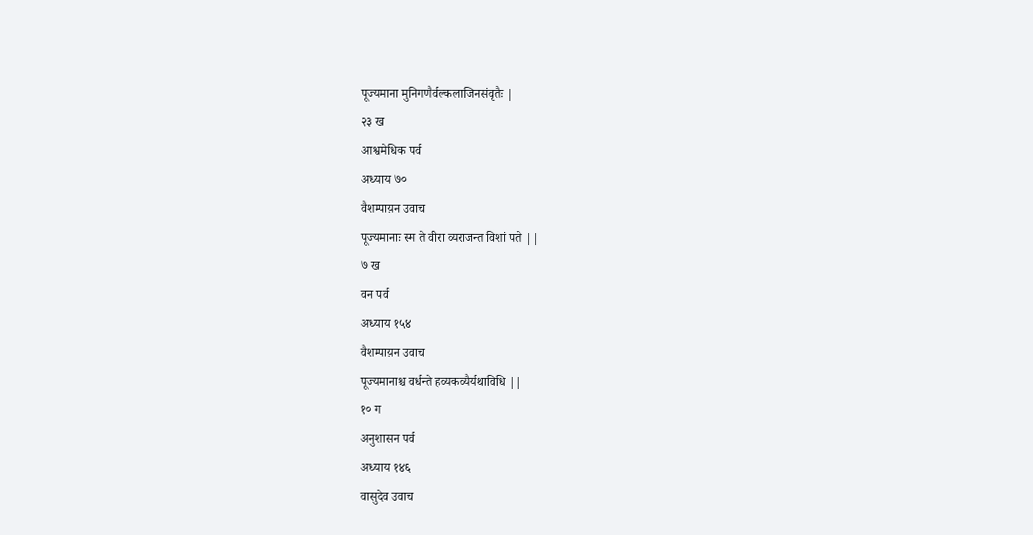पूज्यमाना मुनिगणैर्वल्कलाजिनसंवृतैः |
२३ ख
आश्वमेधिक पर्व
अध्याय ७०
वैशम्पाय़न उवाच
पूज्यमानाः स्म ते वीरा व्यराजन्त विशां पते ||
७ ख
वन पर्व
अध्याय १५४
वैशम्पाय़न उवाच
पूज्यमानाश्च वर्धन्ते हव्यकव्यैर्यथाविधि ||
१० ग
अनुशासन पर्व
अध्याय १४६
वासुदेव उवाच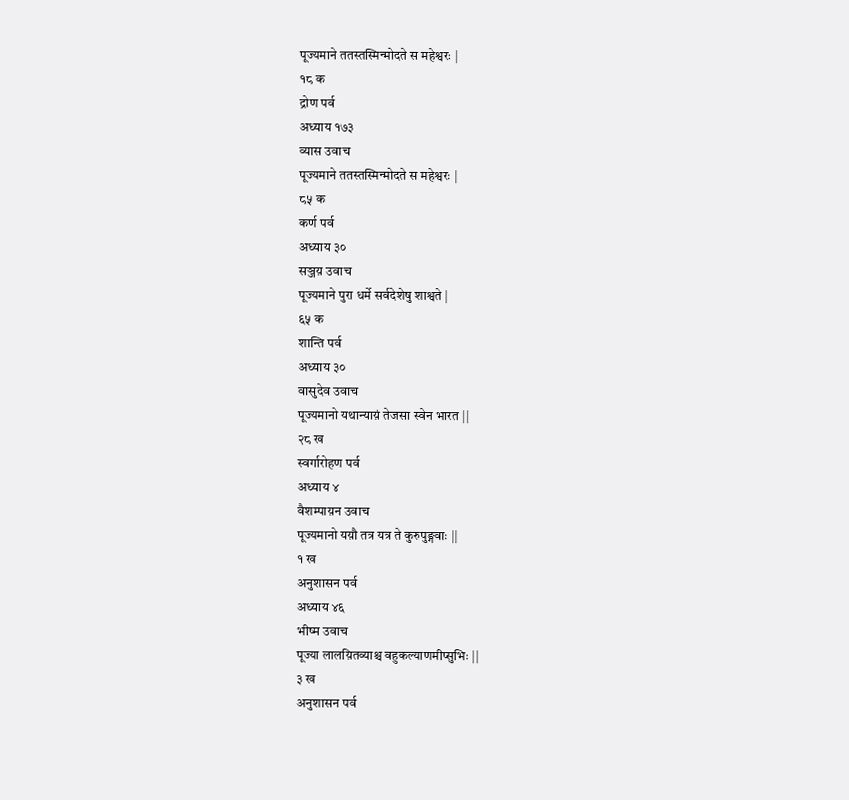पूज्यमाने ततस्तस्मिन्मोदते स महेश्वरः |
१८ क
द्रोण पर्व
अध्याय १७३
व्यास उवाच
पूज्यमाने ततस्तस्मिन्मोदते स महेश्वरः |
८५ क
कर्ण पर्व
अध्याय ३०
सञ्जय़ उवाच
पूज्यमाने पुरा धर्मे सर्वदेशेषु शाश्वते |
६५ क
शान्ति पर्व
अध्याय ३०
वासुदेव उवाच
पूज्यमानो यथान्याय़ं तेजसा स्वेन भारत ||
२८ ख
स्वर्गारोहण पर्व
अध्याय ४
वैशम्पाय़न उवाच
पूज्यमानो यय़ौ तत्र यत्र ते कुरुपुङ्गवाः ||
१ ख
अनुशासन पर्व
अध्याय ४६
भीष्म उवाच
पूज्या लालय़ितव्याश्च वहुकल्याणमीप्सुभिः ||
३ ख
अनुशासन पर्व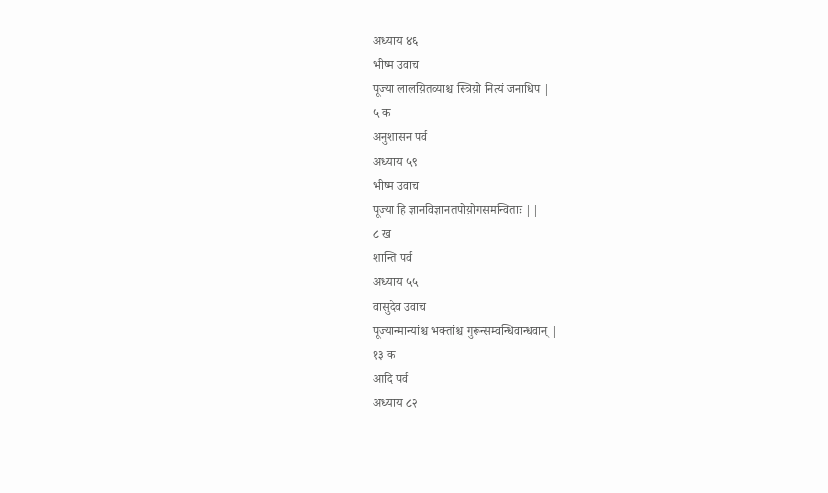अध्याय ४६
भीष्म उवाच
पूज्या लालय़ितव्याश्च स्त्रिय़ो नित्यं जनाधिप |
५ क
अनुशासन पर्व
अध्याय ५९
भीष्म उवाच
पूज्या हि ज्ञानविज्ञानतपोय़ोगसमन्विताः ||
८ ख
शान्ति पर्व
अध्याय ५५
वासुदेव उवाच
पूज्यान्मान्यांश्च भक्तांश्च गुरून्सम्वन्धिवान्धवान् |
१३ क
आदि पर्व
अध्याय ८२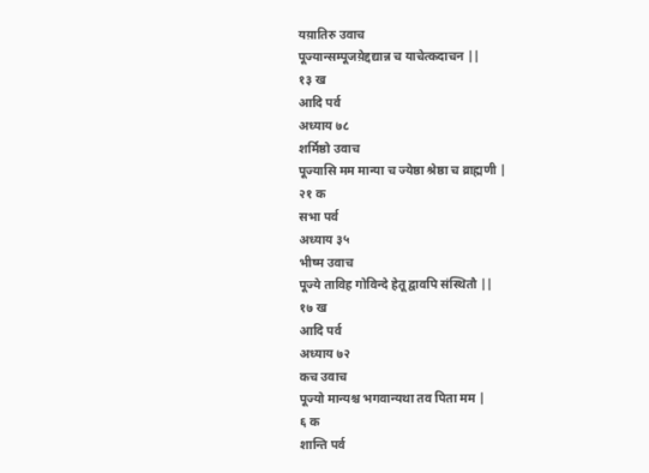यय़ातिरु उवाच
पूज्यान्सम्पूजय़ेद्दद्यान्न च याचेत्कदाचन ||
१३ ख
आदि पर्व
अध्याय ७८
शर्मिष्ठो उवाच
पूज्यासि मम मान्या च ज्येष्ठा श्रेष्ठा च व्राह्मणी |
२१ क
सभा पर्व
अध्याय ३५
भीष्म उवाच
पूज्ये ताविह गोविन्दे हेतू द्वावपि संस्थितौ ||
१७ ख
आदि पर्व
अध्याय ७२
कच उवाच
पूज्यो मान्यश्च भगवान्यथा तव पिता मम |
६ क
शान्ति पर्व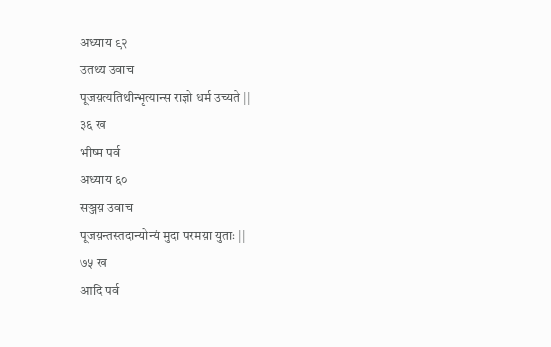अध्याय ९२
उतथ्य उवाच
पूजय़त्यतिथीन्भृत्यान्स राज्ञो धर्म उच्यते ||
३६ ख
भीष्म पर्व
अध्याय ६०
सञ्जय़ उवाच
पूजय़न्तस्तदान्योन्यं मुदा परमय़ा युताः ||
७५ ख
आदि पर्व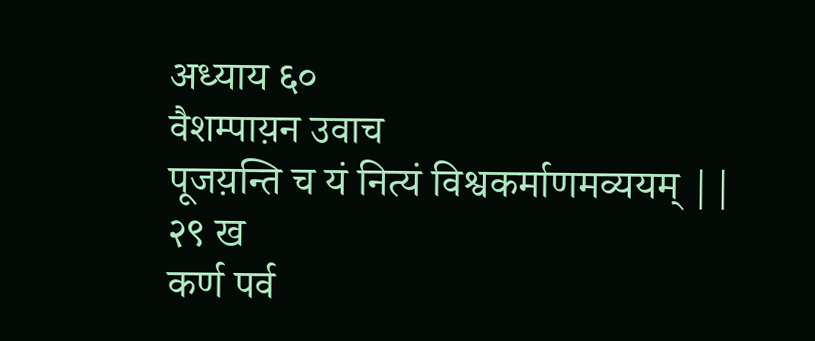अध्याय ६०
वैशम्पाय़न उवाच
पूजय़न्ति च यं नित्यं विश्वकर्माणमव्ययम् ||
२९ ख
कर्ण पर्व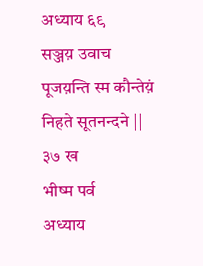अध्याय ६९
सञ्जय़ उवाच
पूजय़न्ति स्म कौन्तेय़ं निहते सूतनन्दने ||
३७ ख
भीष्म पर्व
अध्याय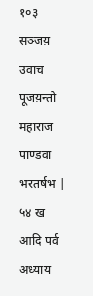१०३
सञ्जय़ उवाच
पूजय़न्तो महाराज पाण्डवा भरतर्षभ |
५४ ख
आदि पर्व
अध्याय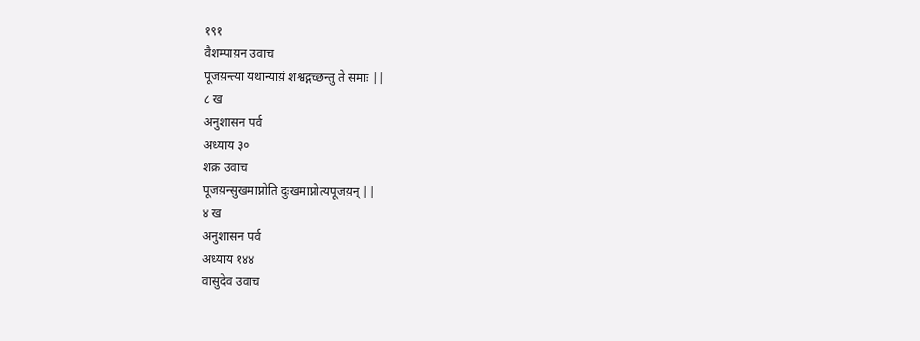१९१
वैशम्पाय़न उवाच
पूजय़न्त्या यथान्याय़ं शश्वद्गच्छन्तु ते समाः ||
८ ख
अनुशासन पर्व
अध्याय ३०
शक्र उवाच
पूजय़न्सुखमाप्नोति दुःखमाप्नोत्यपूजय़न् ||
४ ख
अनुशासन पर्व
अध्याय १४४
वासुदेव उवाच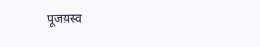पूजय़स्व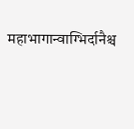महाभागान्वाग्भिर्दानैश्च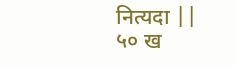नित्यदा ||
५० ख